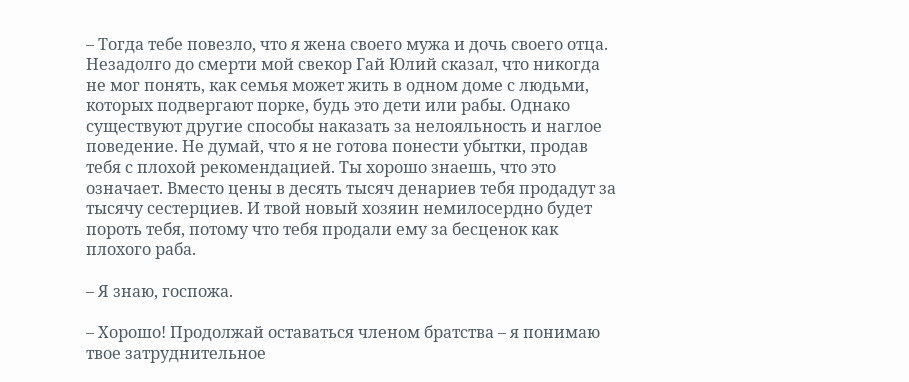– Тогда тебе повезло, что я жена своего мужа и дочь своего отца. Незадолго до смерти мой свекор Гай Юлий сказал, что никогда не мог понять, как семья может жить в одном доме с людьми, которых подвергают порке, будь это дети или рабы. Однако существуют другие способы наказать за нелояльность и наглое поведение. Не думай, что я не готова понести убытки, продав тебя с плохой рекомендацией. Ты хорошо знаешь, что это означает. Вместо цены в десять тысяч денариев тебя продадут за тысячу сестерциев. И твой новый хозяин немилосердно будет пороть тебя, потому что тебя продали ему за бесценок как плохого раба.

– Я знаю, госпожа.

– Хорошо! Продолжай оставаться членом братства – я понимаю твое затруднительное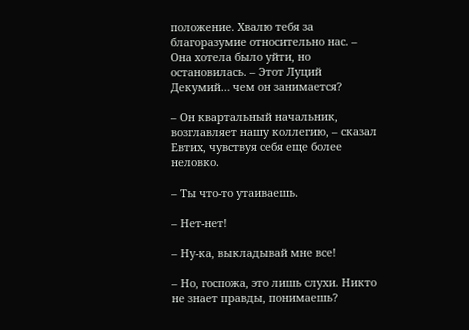положение. Хвалю тебя за благоразумие относительно нас. – Она хотела было уйти, но остановилась. – Этот Луций Декумий… чем он занимается?

– Он квартальный начальник, возглавляет нашу коллегию, – сказал Евтих, чувствуя себя еще более неловко.

– Ты что-то утаиваешь.

– Нет-нет!

– Ну-ка, выкладывай мне все!

– Но, госпожа, это лишь слухи. Никто не знает правды, понимаешь?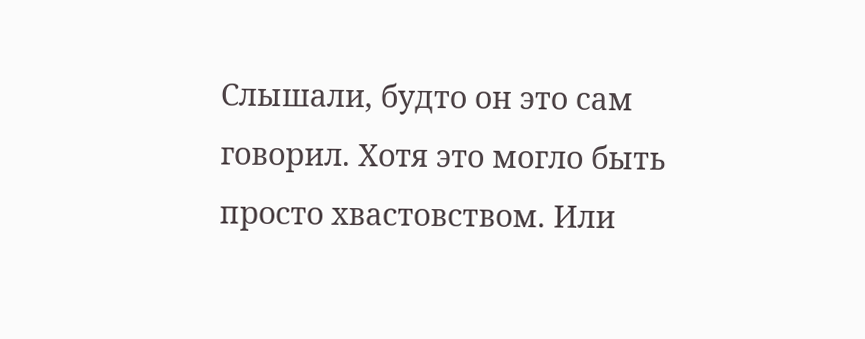Слышали, будто он это сам говорил. Хотя это могло быть просто хвастовством. Или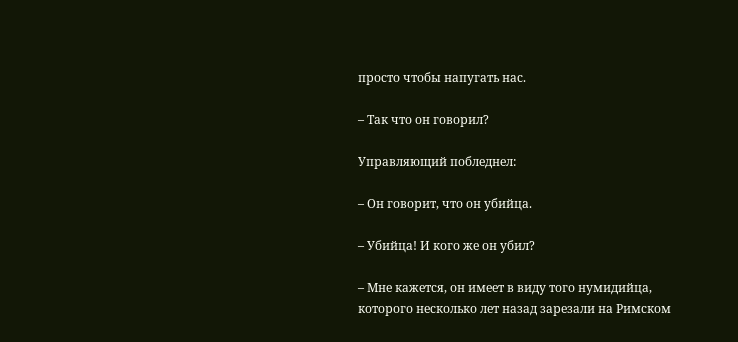просто чтобы напугать нас.

– Так что он говорил?

Управляющий побледнел:

– Он говорит, что он убийца.

– Убийца! И кого же он убил?

– Мне кажется, он имеет в виду того нумидийца, которого несколько лет назад зарезали на Римском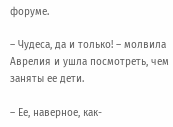форуме.

– Чудеса, да и только! – молвила Аврелия и ушла посмотреть, чем заняты ее дети.

– Ее, наверное, как-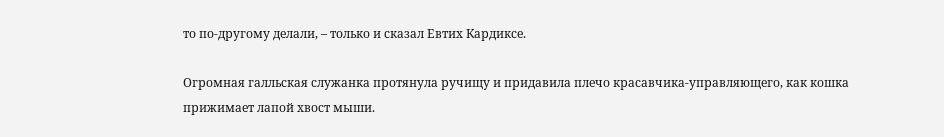то по-другому делали, – только и сказал Евтих Кардиксе.

Огромная галльская служанка протянула ручищу и придавила плечо красавчика-управляющего, как кошка прижимает лапой хвост мыши.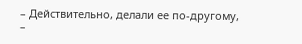– Действительно, делали ее по-другому, –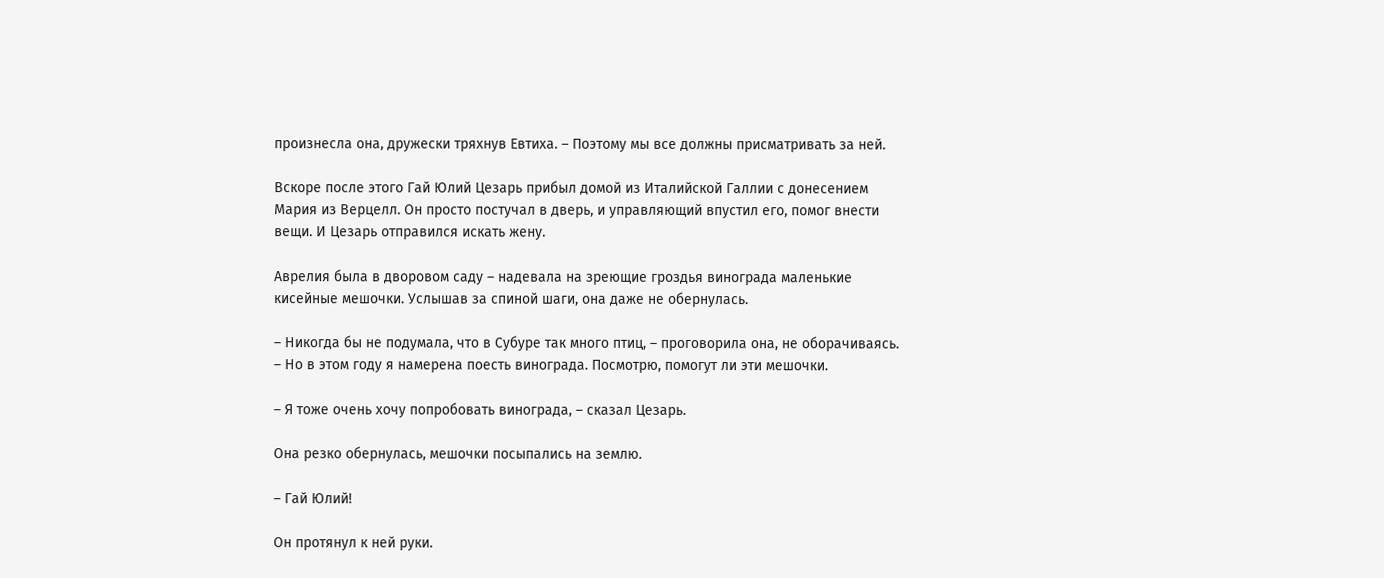произнесла она, дружески тряхнув Евтиха. – Поэтому мы все должны присматривать за ней.

Вскоре после этого Гай Юлий Цезарь прибыл домой из Италийской Галлии с донесением Мария из Верцелл. Он просто постучал в дверь, и управляющий впустил его, помог внести вещи. И Цезарь отправился искать жену.

Аврелия была в дворовом саду – надевала на зреющие гроздья винограда маленькие кисейные мешочки. Услышав за спиной шаги, она даже не обернулась.

– Никогда бы не подумала, что в Субуре так много птиц, – проговорила она, не оборачиваясь. – Но в этом году я намерена поесть винограда. Посмотрю, помогут ли эти мешочки.

– Я тоже очень хочу попробовать винограда, – сказал Цезарь.

Она резко обернулась, мешочки посыпались на землю.

– Гай Юлий!

Он протянул к ней руки.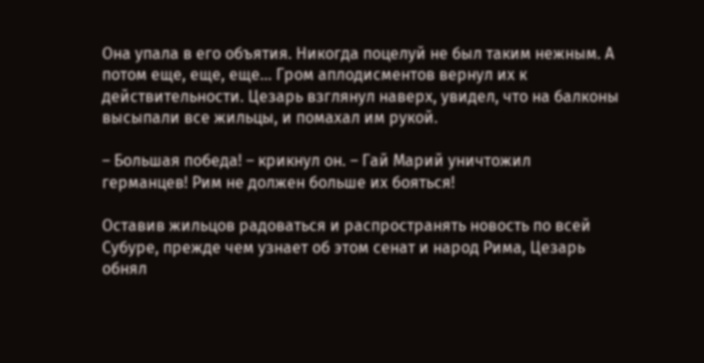Она упала в его объятия. Никогда поцелуй не был таким нежным. А потом еще, еще, еще… Гром аплодисментов вернул их к действительности. Цезарь взглянул наверх, увидел, что на балконы высыпали все жильцы, и помахал им рукой.

– Большая победа! – крикнул он. – Гай Марий уничтожил германцев! Рим не должен больше их бояться!

Оставив жильцов радоваться и распространять новость по всей Субуре, прежде чем узнает об этом сенат и народ Рима, Цезарь обнял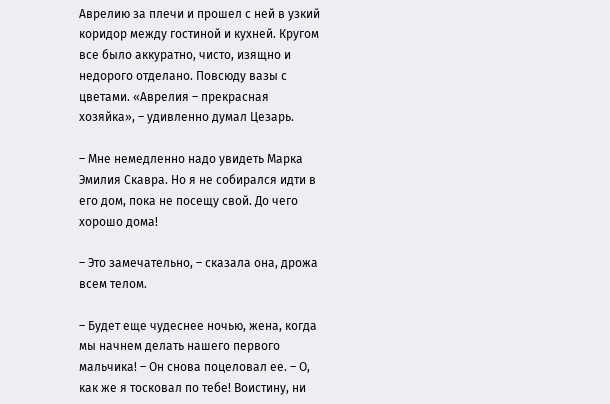Аврелию за плечи и прошел с ней в узкий коридор между гостиной и кухней. Кругом все было аккуратно, чисто, изящно и недорого отделано. Повсюду вазы с цветами. «Аврелия – прекрасная хозяйка», – удивленно думал Цезарь.

– Мне немедленно надо увидеть Марка Эмилия Скавра. Но я не собирался идти в его дом, пока не посещу свой. До чего хорошо дома!

– Это замечательно, – сказала она, дрожа всем телом.

– Будет еще чудеснее ночью, жена, когда мы начнем делать нашего первого мальчика! – Он снова поцеловал ее. – О, как же я тосковал по тебе! Воистину, ни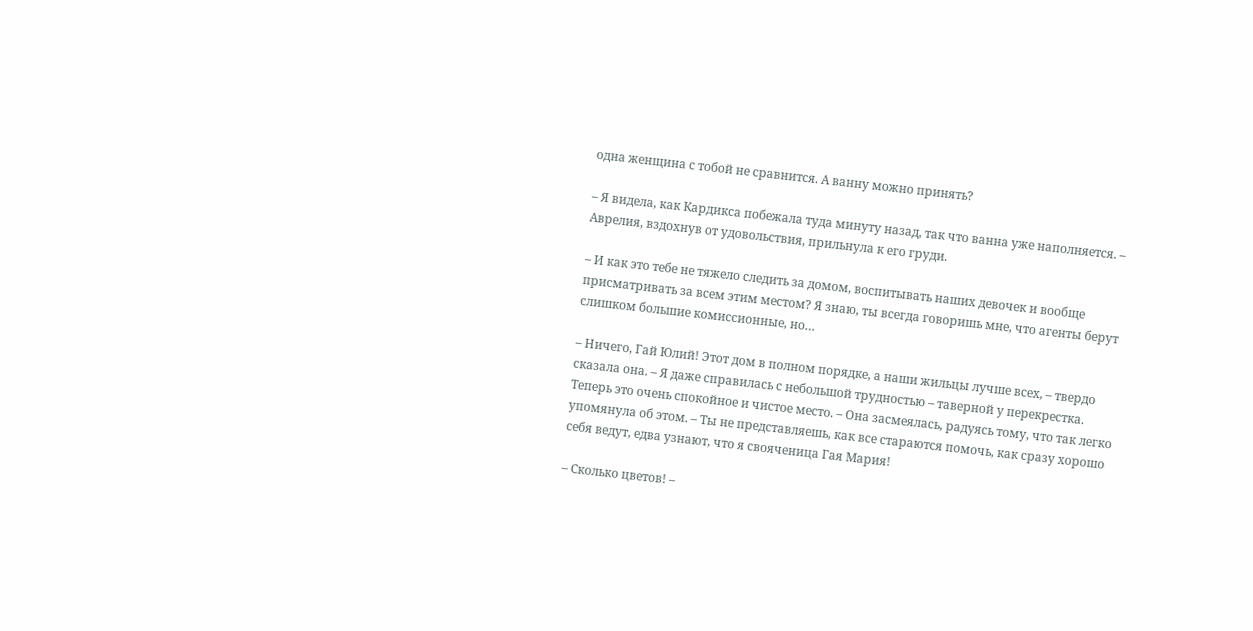одна женщина с тобой не сравнится. А ванну можно принять?

– Я видела, как Кардикса побежала туда минуту назад, так что ванна уже наполняется. – Аврелия, вздохнув от удовольствия, прильнула к его груди.

– И как это тебе не тяжело следить за домом, воспитывать наших девочек и вообще присматривать за всем этим местом? Я знаю, ты всегда говоришь мне, что агенты берут слишком большие комиссионные, но…

– Ничего, Гай Юлий! Этот дом в полном порядке, а наши жильцы лучше всех, – твердо сказала она. – Я даже справилась с небольшой трудностью – таверной у перекрестка. Теперь это очень спокойное и чистое место. – Она засмеялась, радуясь тому, что так легко упомянула об этом. – Ты не представляешь, как все стараются помочь, как сразу хорошо себя ведут, едва узнают, что я свояченица Гая Мария!

– Сколько цветов! –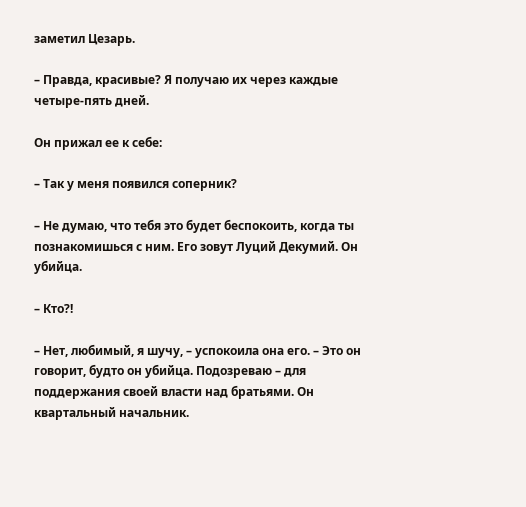заметил Цезарь.

– Правда, красивые? Я получаю их через каждые четыре-пять дней.

Он прижал ее к себе:

– Так у меня появился соперник?

– Не думаю, что тебя это будет беспокоить, когда ты познакомишься с ним. Его зовут Луций Декумий. Он убийца.

– Кто?!

– Нет, любимый, я шучу, – успокоила она его. – Это он говорит, будто он убийца. Подозреваю – для поддержания своей власти над братьями. Он квартальный начальник.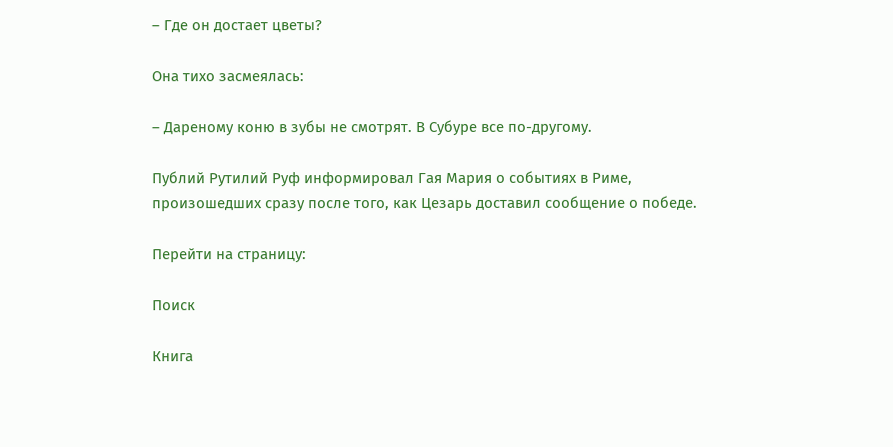– Где он достает цветы?

Она тихо засмеялась:

– Дареному коню в зубы не смотрят. В Субуре все по-другому.

Публий Рутилий Руф информировал Гая Мария о событиях в Риме, произошедших сразу после того, как Цезарь доставил сообщение о победе.

Перейти на страницу:

Поиск

Книга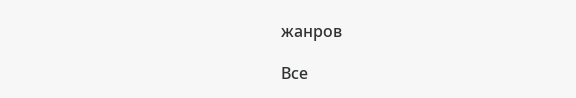жанров

Все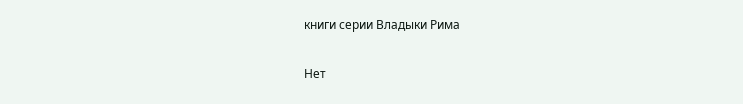книги серии Владыки Рима

Нет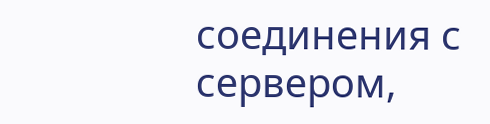соединения с сервером,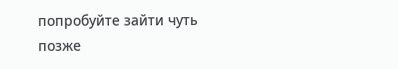попробуйте зайти чуть позже